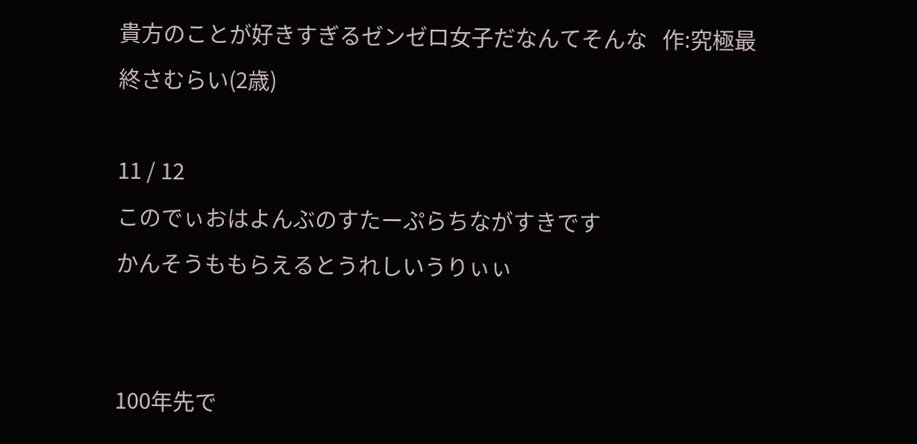貴方のことが好きすぎるゼンゼロ女子だなんてそんな   作:究極最終さむらい(2歳)

11 / 12
このでぃおはよんぶのすたーぷらちながすきです
かんそうももらえるとうれしいうりぃぃ


100年先で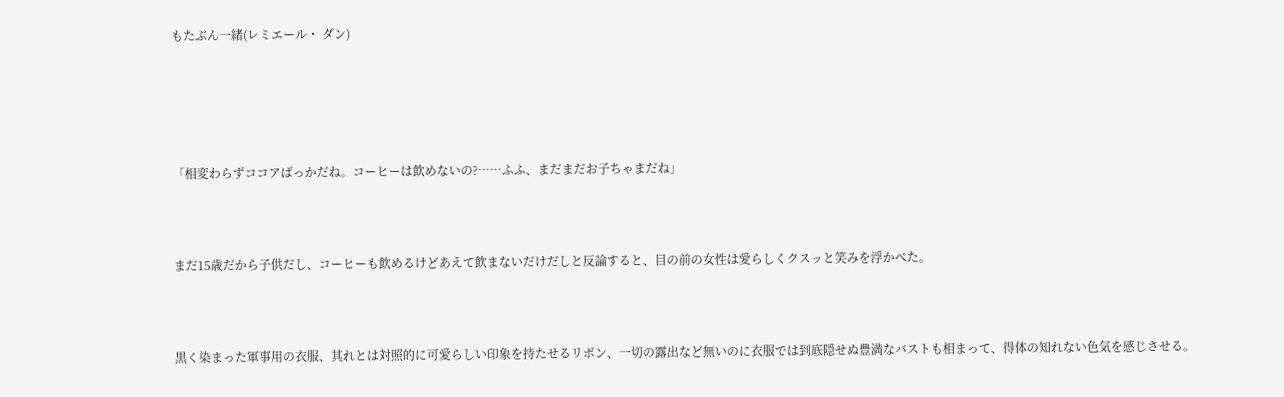もたぶん一緒(レミエール・ ダン)





「相変わらずココアばっかだね。コーヒーは飲めないの?……ふふ、まだまだお子ちゃまだね」



まだ15歳だから子供だし、コーヒーも飲めるけどあえて飲まないだけだしと反論すると、目の前の女性は愛らしくクスッと笑みを浮かべた。



黒く染まった軍事用の衣服、其れとは対照的に可愛らしい印象を持たせるリボン、一切の露出など無いのに衣服では到底隠せぬ豊満なバストも相まって、得体の知れない色気を感じさせる。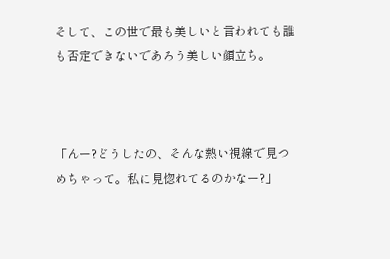そして、この世で最も美しいと言われても誰も否定できないであろう美しい顔立ち。



「んー?どうしたの、そんな熱い視線で見つめちゃって。私に見惚れてるのかなー?」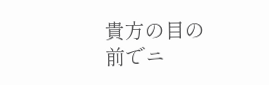貴方の目の前でニ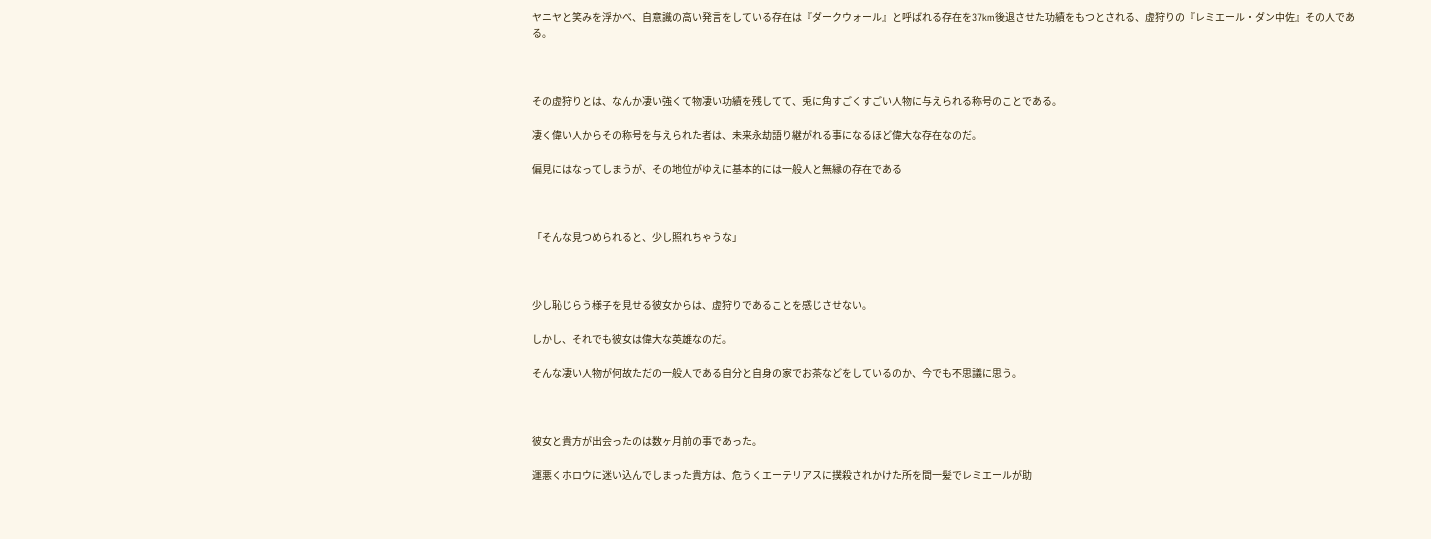ヤニヤと笑みを浮かべ、自意識の高い発言をしている存在は『ダークウォール』と呼ばれる存在を37km後退させた功績をもつとされる、虚狩りの『レミエール・ダン中佐』その人である。



その虚狩りとは、なんか凄い強くて物凄い功績を残してて、兎に角すごくすごい人物に与えられる称号のことである。

凄く偉い人からその称号を与えられた者は、未来永劫語り継がれる事になるほど偉大な存在なのだ。

偏見にはなってしまうが、その地位がゆえに基本的には一般人と無縁の存在である



「そんな見つめられると、少し照れちゃうな」



少し恥じらう様子を見せる彼女からは、虚狩りであることを感じさせない。

しかし、それでも彼女は偉大な英雄なのだ。

そんな凄い人物が何故ただの一般人である自分と自身の家でお茶などをしているのか、今でも不思議に思う。



彼女と貴方が出会ったのは数ヶ月前の事であった。

運悪くホロウに迷い込んでしまった貴方は、危うくエーテリアスに撲殺されかけた所を間一髪でレミエールが助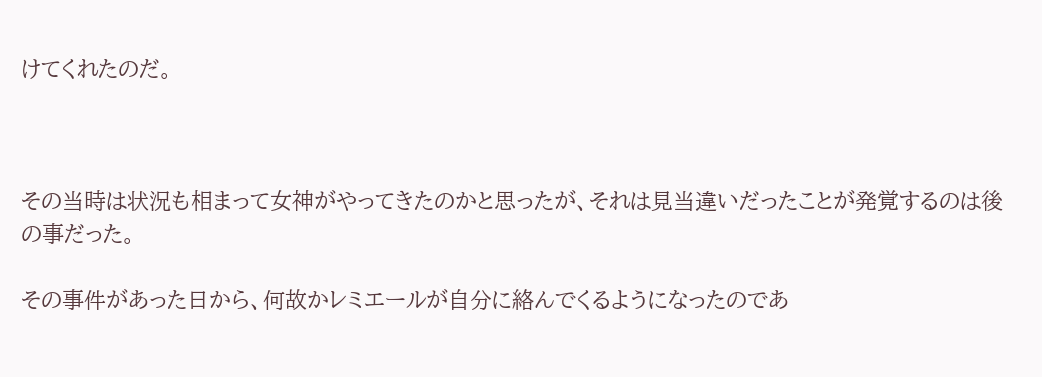けてくれたのだ。



その当時は状況も相まって女神がやってきたのかと思ったが、それは見当違いだったことが発覚するのは後の事だった。

その事件があった日から、何故かレミエールが自分に絡んでくるようになったのであ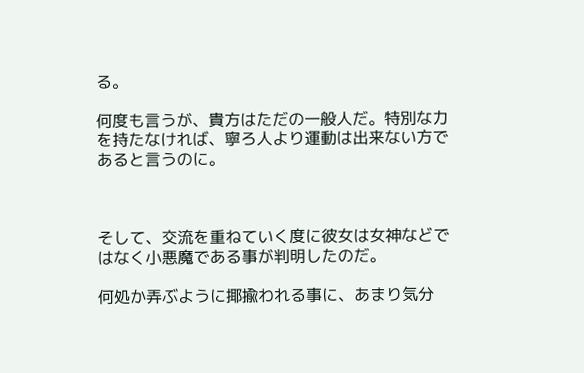る。

何度も言うが、貴方はただの一般人だ。特別な力を持たなければ、寧ろ人より運動は出来ない方であると言うのに。



そして、交流を重ねていく度に彼女は女神などではなく小悪魔である事が判明したのだ。

何処か弄ぶように揶揄われる事に、あまり気分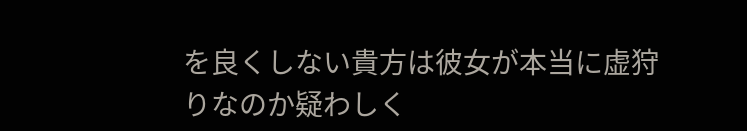を良くしない貴方は彼女が本当に虚狩りなのか疑わしく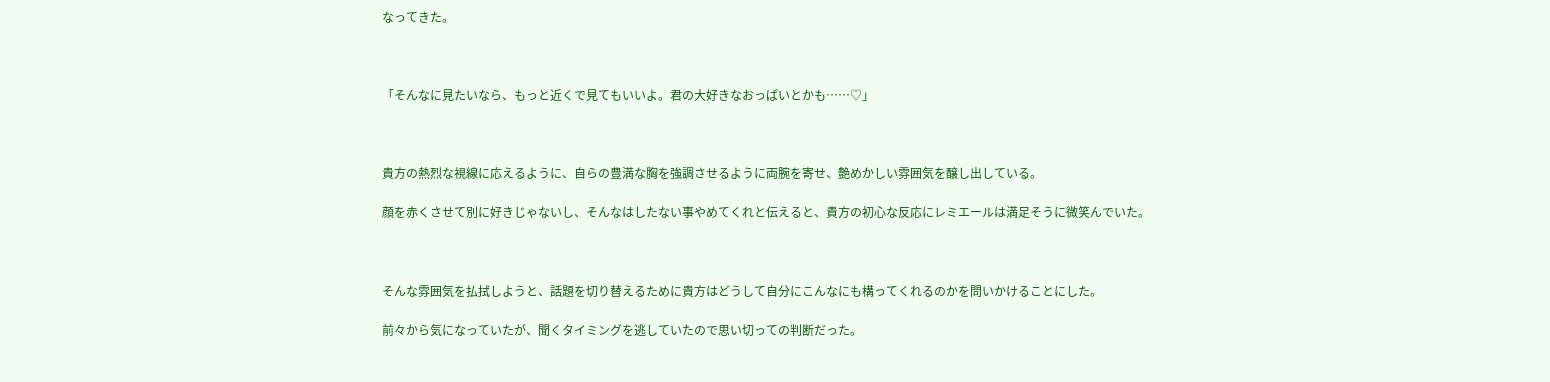なってきた。



「そんなに見たいなら、もっと近くで見てもいいよ。君の大好きなおっぱいとかも……♡」



貴方の熱烈な視線に応えるように、自らの豊満な胸を強調させるように両腕を寄せ、艶めかしい雰囲気を醸し出している。

顔を赤くさせて別に好きじゃないし、そんなはしたない事やめてくれと伝えると、貴方の初心な反応にレミエールは満足そうに微笑んでいた。



そんな雰囲気を払拭しようと、話題を切り替えるために貴方はどうして自分にこんなにも構ってくれるのかを問いかけることにした。

前々から気になっていたが、聞くタイミングを逃していたので思い切っての判断だった。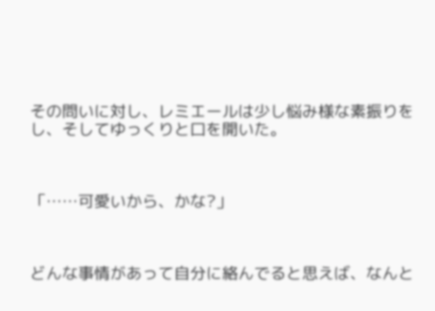その問いに対し、レミエールは少し悩み様な素振りをし、そしてゆっくりと口を開いた。



「……可愛いから、かな?」



どんな事情があって自分に絡んでると思えば、なんと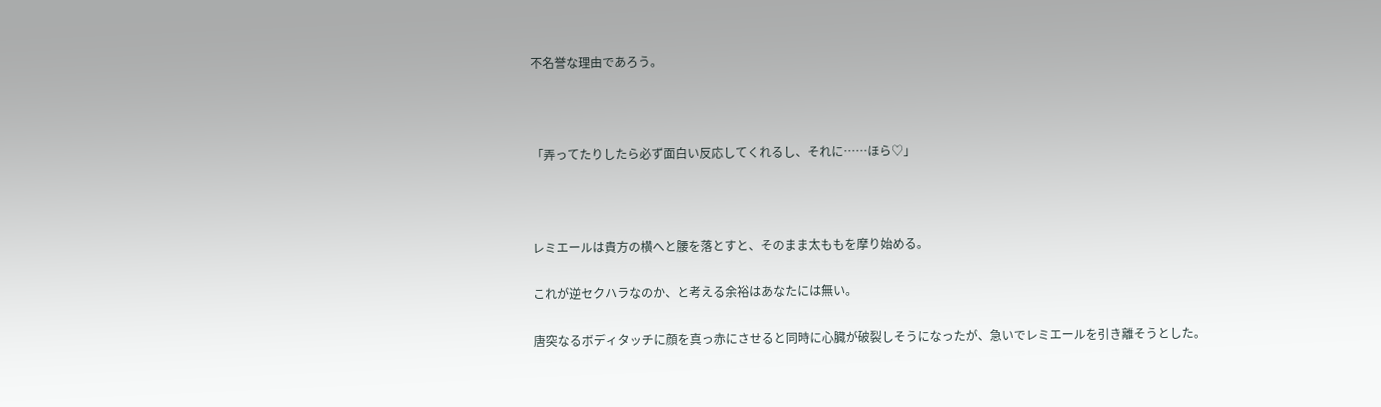不名誉な理由であろう。



「弄ってたりしたら必ず面白い反応してくれるし、それに……ほら♡」



レミエールは貴方の横へと腰を落とすと、そのまま太ももを摩り始める。

これが逆セクハラなのか、と考える余裕はあなたには無い。

唐突なるボディタッチに顔を真っ赤にさせると同時に心臓が破裂しそうになったが、急いでレミエールを引き離そうとした。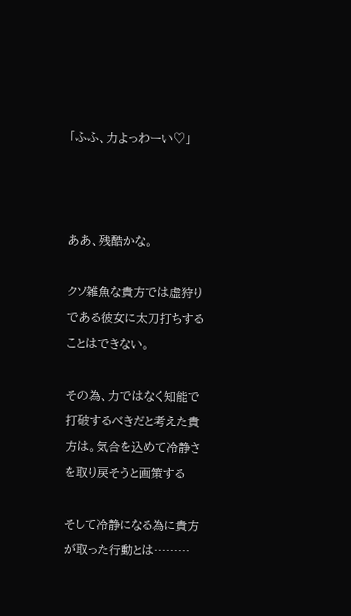「ふふ、力よっわーい♡」



ああ、残酷かな。

クソ雑魚な貴方では虚狩りである彼女に太刀打ちすることはできない。

その為、力ではなく知能で打破するべきだと考えた貴方は。気合を込めて冷静さを取り戻そうと画策する

そして冷静になる為に貴方が取った行動とは………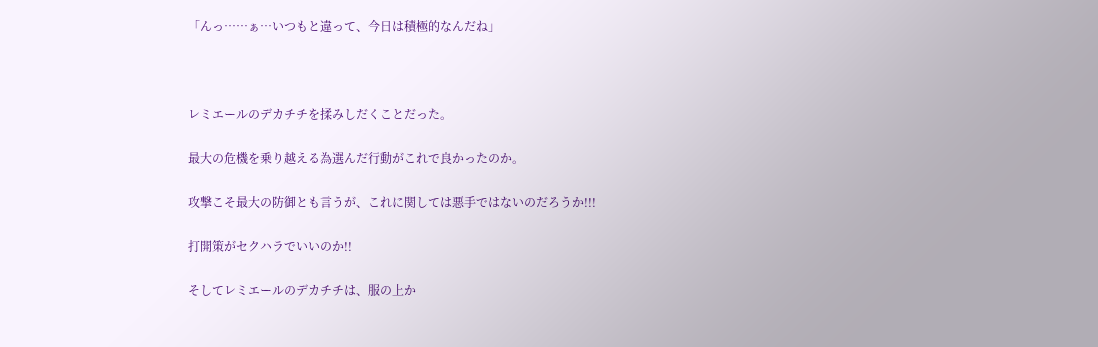「んっ……ぁ…いつもと違って、今日は積極的なんだね」



レミエールのデカチチを揉みしだくことだった。

最大の危機を乗り越える為選んだ行動がこれで良かったのか。

攻撃こそ最大の防御とも言うが、これに関しては悪手ではないのだろうか!!!

打開策がセクハラでいいのか!!

そしてレミエールのデカチチは、服の上か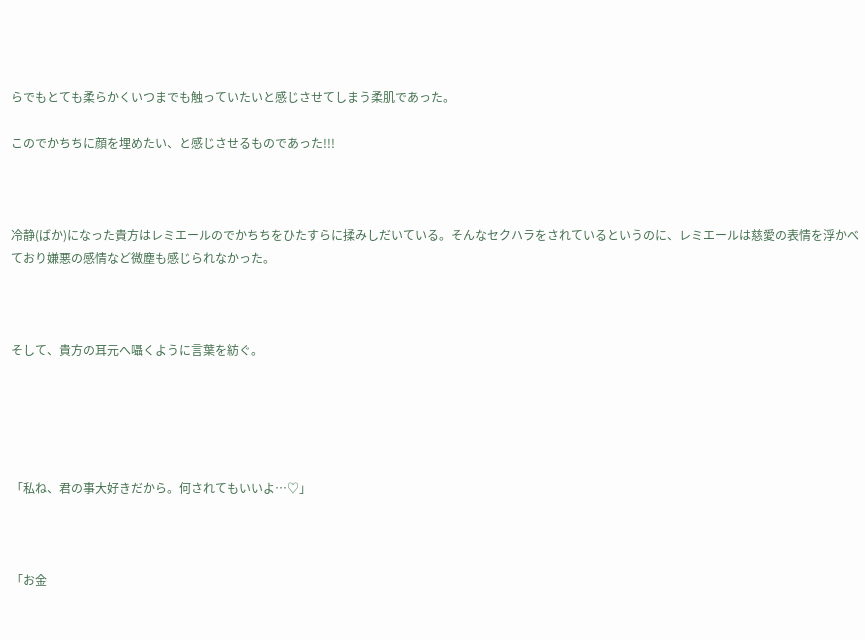らでもとても柔らかくいつまでも触っていたいと感じさせてしまう柔肌であった。

このでかちちに顔を埋めたい、と感じさせるものであった!!!



冷静(ばか)になった貴方はレミエールのでかちちをひたすらに揉みしだいている。そんなセクハラをされているというのに、レミエールは慈愛の表情を浮かべており嫌悪の感情など微塵も感じられなかった。



そして、貴方の耳元へ囁くように言葉を紡ぐ。





「私ね、君の事大好きだから。何されてもいいよ…♡」



「お金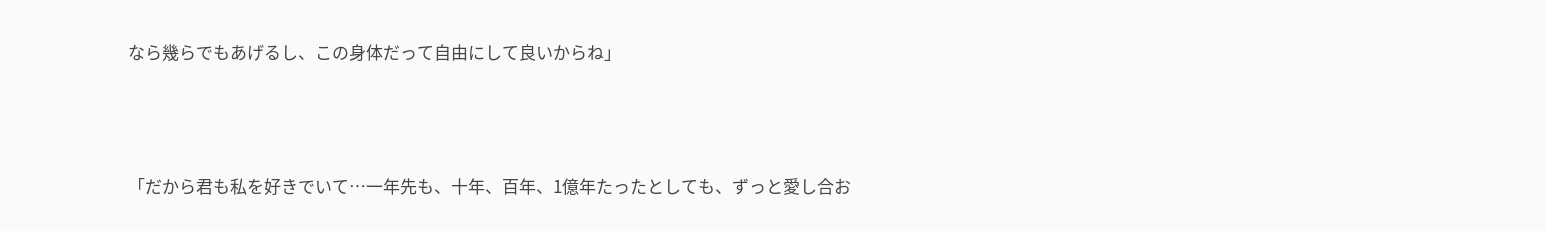なら幾らでもあげるし、この身体だって自由にして良いからね」



「だから君も私を好きでいて…一年先も、十年、百年、1億年たったとしても、ずっと愛し合お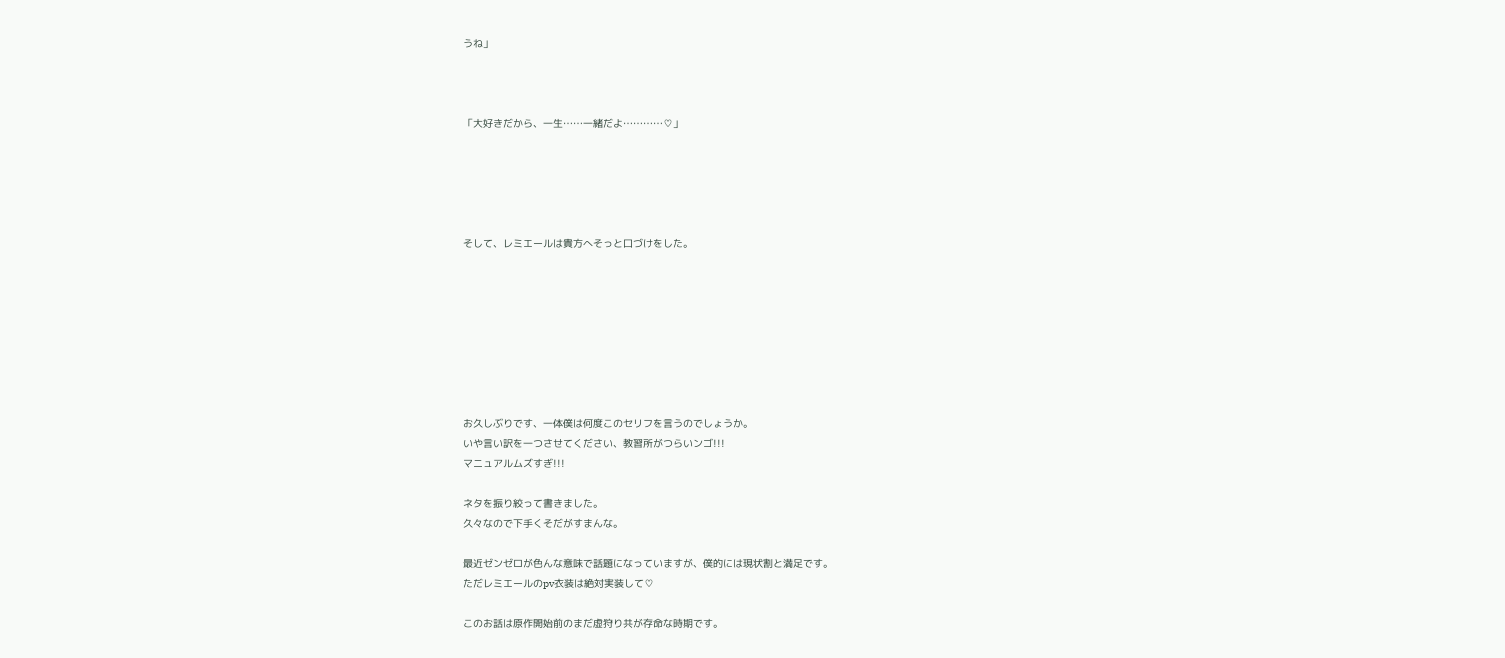うね」



「大好きだから、一生……一緒だよ…………♡」





そして、レミエールは貴方へそっと口づけをした。








お久しぶりです、一体僕は何度このセリフを言うのでしょうか。
いや言い訳を一つさせてください、教習所がつらいンゴ!!!
マニュアルムズすぎ!!!

ネタを振り絞って書きました。
久々なので下手くそだがすまんな。

最近ゼンゼロが色んな意味で話題になっていますが、僕的には現状割と満足です。
ただレミエールのpv衣装は絶対実装して♡

このお話は原作開始前のまだ虚狩り共が存命な時期です。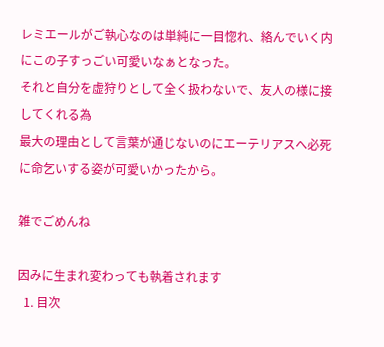レミエールがご執心なのは単純に一目惚れ、絡んでいく内にこの子すっごい可愛いなぁとなった。
それと自分を虚狩りとして全く扱わないで、友人の様に接してくれる為
最大の理由として言葉が通じないのにエーテリアスへ必死に命乞いする姿が可愛いかったから。

雑でごめんね

因みに生まれ変わっても執着されます
  1. 目次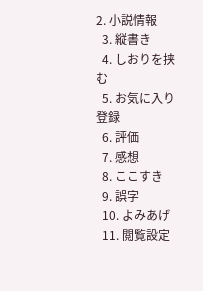2. 小説情報
  3. 縦書き
  4. しおりを挟む
  5. お気に入り登録
  6. 評価
  7. 感想
  8. ここすき
  9. 誤字
  10. よみあげ
  11. 閲覧設定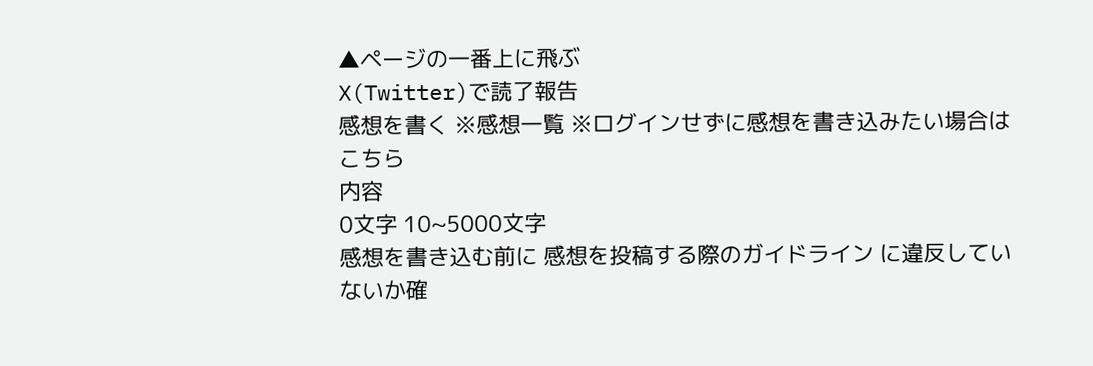▲ページの一番上に飛ぶ
X(Twitter)で読了報告
感想を書く ※感想一覧 ※ログインせずに感想を書き込みたい場合はこちら
内容
0文字 10~5000文字
感想を書き込む前に 感想を投稿する際のガイドライン に違反していないか確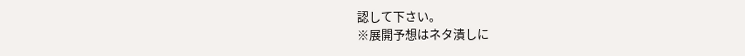認して下さい。
※展開予想はネタ潰しに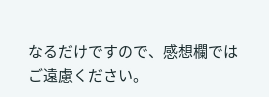なるだけですので、感想欄ではご遠慮ください。